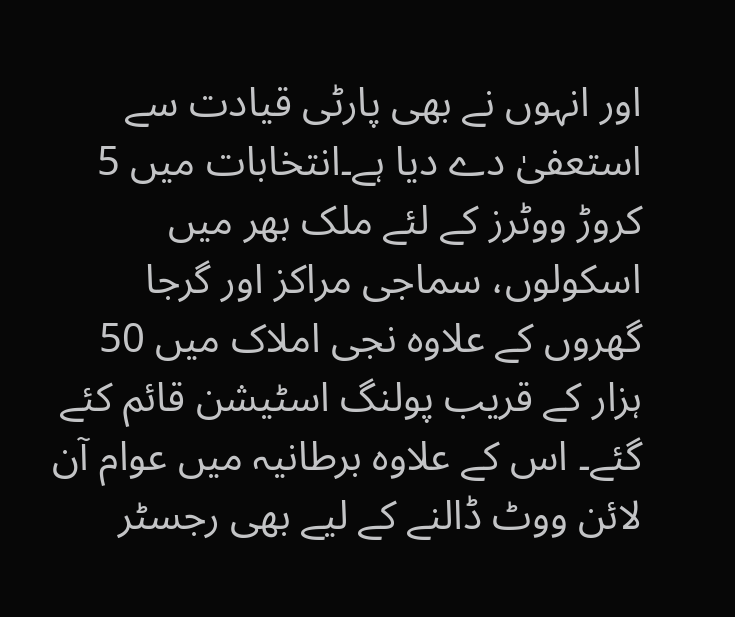اور انہوں نے بھی پارٹی قیادت سے استعفیٰ دے دیا ہے۔انتخابات میں 5 کروڑ ووٹرز کے لئے ملک بھر میں اسکولوں، سماجی مراکز اور گرجا گھروں کے علاوہ نجی املاک میں 50 ہزار کے قریب پولنگ اسٹیشن قائم کئے گئے۔ اس کے علاوہ برطانیہ میں عوام آن لائن ووٹ ڈالنے کے لیے بھی رجسٹر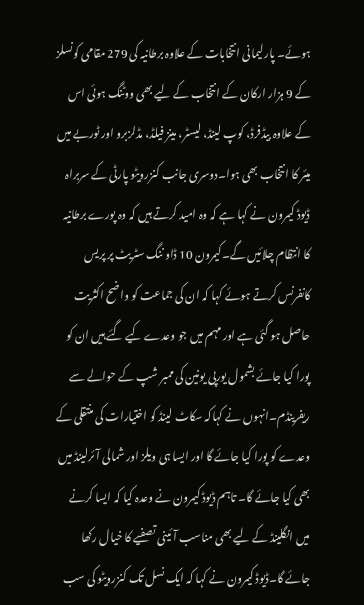ہوئے۔ پارلیمانی انتخابات کے علاوہ برطانیہ کی 279 مقامی کونسلز کے 9 ہزار ارکان کے انتخاب کے لیے بھی ووٹنگ ہوئی اس کے علاوہ بیڈفرڈ، کوپ لینڈ، لیسٹر، مینز فیلڈ، مڈلزبرو اور ٹوربے میں میئر کا انتخاب بھی ہوا۔دوسری جانب کنزرویٹو پارٹی کے سربراہ ڈیوڈ کیمرون نے کہا ہے کہ وہ امید کرتے ہیں کہ وہ پورے برطانیہ کا انتظام چلائیں گے۔کیمرون 10 ڈاو ننگ سٹریٹ پر پریس کانفرنس کرتے ہوئے کہا کہ ان کی جماعت کو واضح اکثریت حاصل ہو گئی ہے اور مہم میں جو وعدے کیے گئے ہیں ان کو پورا کیا جائے بشمول یورپی یونین کی ممبر شپ کے حوالے سے ریفرینڈم۔انہوں نے کہاکہ سکاٹ لینڈ کو اختیارات کی منتقلی کے وعدے کو پورا کیا جائے گا اور ایسا ہی ویلز اور شمالی آئرلینڈ میں بھی کیا جائے گا۔ تاہم ڈیوڈ کیمرون نے وعدہ کیا کہ ایسا کرنے میں انگلینڈ کے لیے بھی مناسب آئینی تصفیے کا خیال رکھا جائے گا۔ڈیوڈ کیمرون نے کہا کہ ایک نسل تک کنزرویٹو کی سب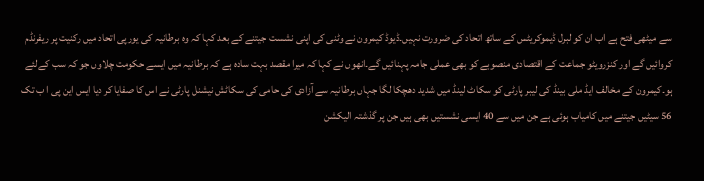سے میٹھی فتح ہے اب ان کو لبرل ڈیموکریٹس کے ساتھ اتحاد کی ضرورت نہیں۔ڈیوڈ کیمرون نے وٹنی کی اپنی نشست جیتنے کے بعد کہا کہ وہ برطانیہ کی یورپی اتحاد میں رکنیت پر ریفرنڈم کروائیں گے اور کنزرویٹو جماعت کے اقتصادی منصوبے کو بھی عملی جامہ پہنائیں گے۔انھوں نے کہا کہ میرا مقصد بہت سادہ ہے کہ برطانیہ میں ایسے حکومت چلاوں جو کہ سب کےلئے ہو۔کیمرون کے مخالف ایڈ ملی بینڈ کی لیبر پارٹی کو سکاٹ لینڈ میں شدید دھچکا لگا جہاں برطانیہ سے آزادی کی حامی کی سکاٹش نیشنل پارٹی نے اس کا صفایا کر دیا ایس این پی ا ب تک 56 سیٹیں جیتنے میں کامیاب ہوئی ہے جن میں سے 40 ایسی نشستیں بھی ہیں جن پر گذشتہ الیکشن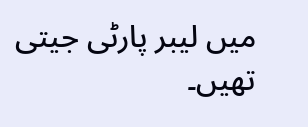میں لیبر پارٹی جیتی تھیں۔